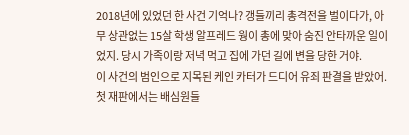2018년에 있었던 한 사건 기억나? 갱들끼리 총격전을 벌이다가, 아무 상관없는 15살 학생 알프레드 웡이 총에 맞아 숨진 안타까운 일이었지. 당시 가족이랑 저녁 먹고 집에 가던 길에 변을 당한 거야.
이 사건의 범인으로 지목된 케인 카터가 드디어 유죄 판결을 받았어. 첫 재판에서는 배심원들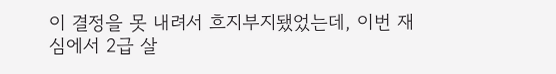이 결정을 못 내려서 흐지부지됐었는데, 이번 재심에서 2급 살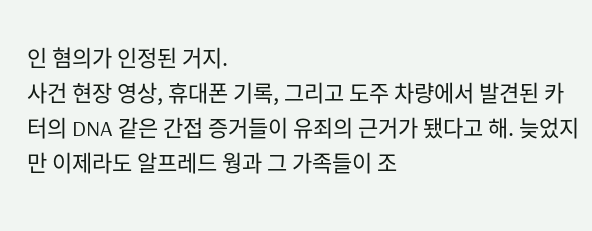인 혐의가 인정된 거지.
사건 현장 영상, 휴대폰 기록, 그리고 도주 차량에서 발견된 카터의 DNA 같은 간접 증거들이 유죄의 근거가 됐다고 해. 늦었지만 이제라도 알프레드 웡과 그 가족들이 조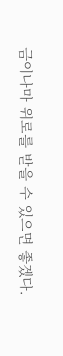금이나마 위로를 받을 수 있으면 좋겠다.